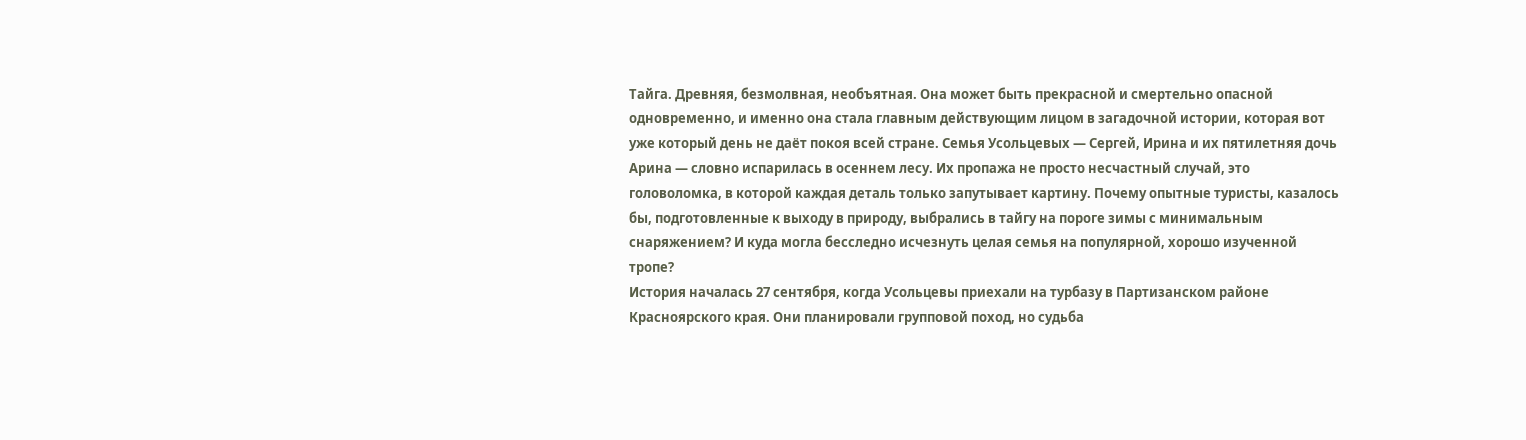Тайга. Древняя, безмолвная, необъятная. Она может быть прекрасной и смертельно опасной одновременно, и именно она стала главным действующим лицом в загадочной истории, которая вот уже который день не даёт покоя всей стране. Семья Усольцевых — Сергей, Ирина и их пятилетняя дочь Арина — словно испарилась в осеннем лесу. Их пропажа не просто несчастный случай, это головоломка, в которой каждая деталь только запутывает картину. Почему опытные туристы, казалось бы, подготовленные к выходу в природу, выбрались в тайгу на пороге зимы с минимальным снаряжением? И куда могла бесследно исчезнуть целая семья на популярной, хорошо изученной тропе?
История началась 27 сентября, когда Усольцевы приехали на турбазу в Партизанском районе Красноярского края. Они планировали групповой поход, но судьба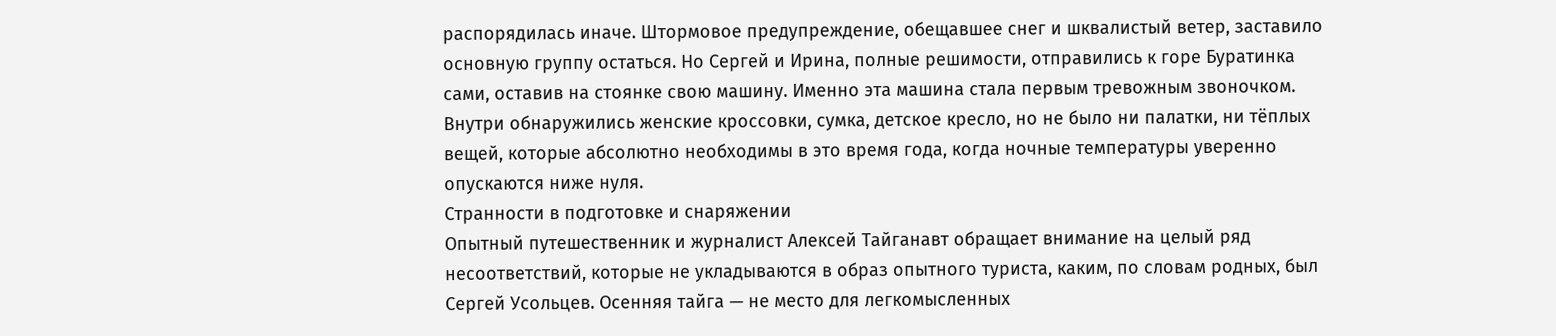распорядилась иначе. Штормовое предупреждение, обещавшее снег и шквалистый ветер, заставило основную группу остаться. Но Сергей и Ирина, полные решимости, отправились к горе Буратинка сами, оставив на стоянке свою машину. Именно эта машина стала первым тревожным звоночком. Внутри обнаружились женские кроссовки, сумка, детское кресло, но не было ни палатки, ни тёплых вещей, которые абсолютно необходимы в это время года, когда ночные температуры уверенно опускаются ниже нуля.
Странности в подготовке и снаряжении
Опытный путешественник и журналист Алексей Тайганавт обращает внимание на целый ряд несоответствий, которые не укладываются в образ опытного туриста, каким, по словам родных, был Сергей Усольцев. Осенняя тайга — не место для легкомысленных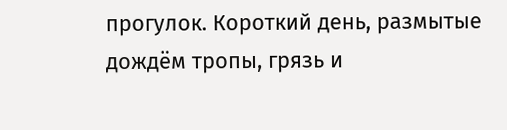прогулок. Короткий день, размытые дождём тропы, грязь и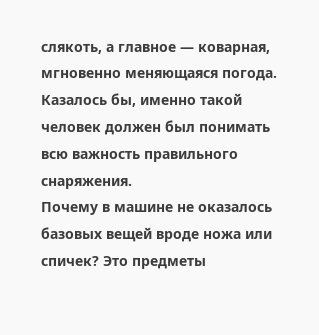слякоть, а главное — коварная, мгновенно меняющаяся погода. Казалось бы, именно такой человек должен был понимать всю важность правильного снаряжения.
Почему в машине не оказалось базовых вещей вроде ножа или спичек? Это предметы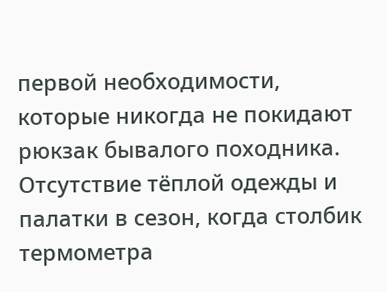первой необходимости, которые никогда не покидают рюкзак бывалого походника. Отсутствие тёплой одежды и палатки в сезон, когда столбик термометра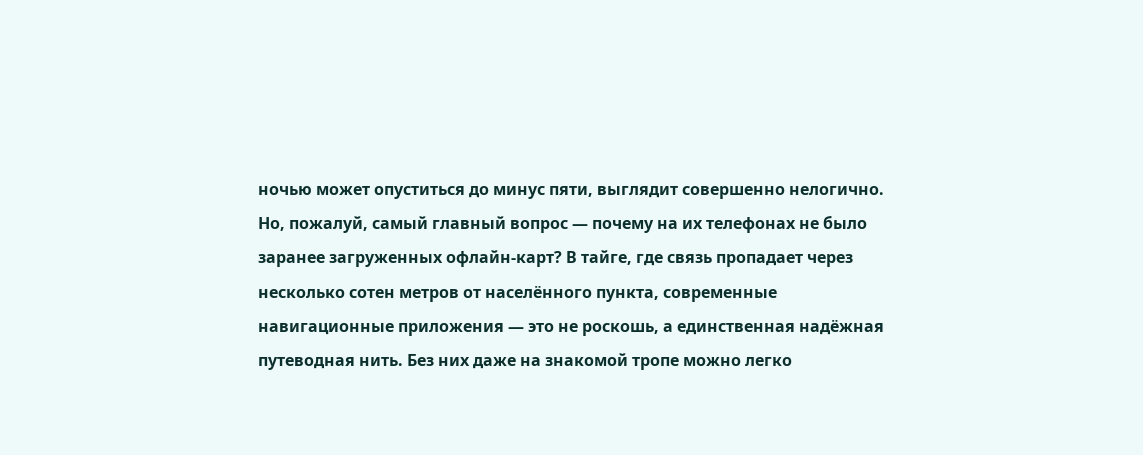ночью может опуститься до минус пяти, выглядит совершенно нелогично. Но, пожалуй, самый главный вопрос — почему на их телефонах не было заранее загруженных офлайн-карт? В тайге, где связь пропадает через несколько сотен метров от населённого пункта, современные навигационные приложения — это не роскошь, а единственная надёжная путеводная нить. Без них даже на знакомой тропе можно легко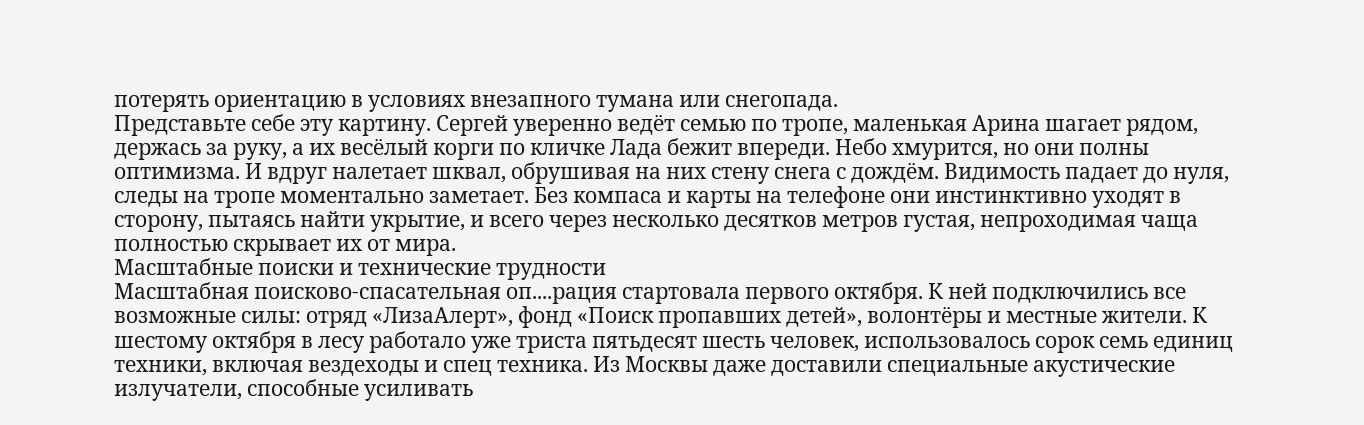потерять ориентацию в условиях внезапного тумана или снегопада.
Представьте себе эту картину. Сергей уверенно ведёт семью по тропе, маленькая Арина шагает рядом, держась за руку, а их весёлый корги по кличке Лада бежит впереди. Небо хмурится, но они полны оптимизма. И вдруг налетает шквал, обрушивая на них стену снега с дождём. Видимость падает до нуля, следы на тропе моментально заметает. Без компаса и карты на телефоне они инстинктивно уходят в сторону, пытаясь найти укрытие, и всего через несколько десятков метров густая, непроходимая чаща полностью скрывает их от мира.
Масштабные поиски и технические трудности
Масштабная поисково-спасательная оп....рация стартовала первого октября. К ней подключились все возможные силы: отряд «ЛизаАлерт», фонд «Поиск пропавших детей», волонтёры и местные жители. К шестому октября в лесу работало уже триста пятьдесят шесть человек, использовалось сорок семь единиц техники, включая вездеходы и спец техника. Из Москвы даже доставили специальные акустические излучатели, способные усиливать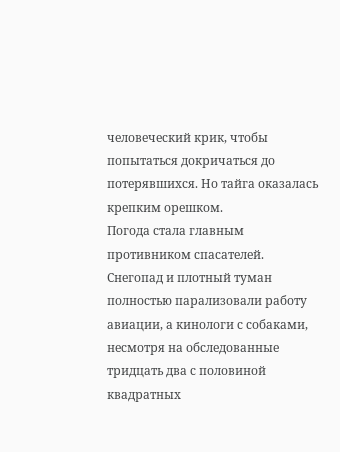человеческий крик, чтобы попытаться докричаться до потерявшихся. Но тайга оказалась крепким орешком.
Погода стала главным противником спасателей. Снегопад и плотный туман полностью парализовали работу авиации, а кинологи с собаками, несмотря на обследованные тридцать два с половиной квадратных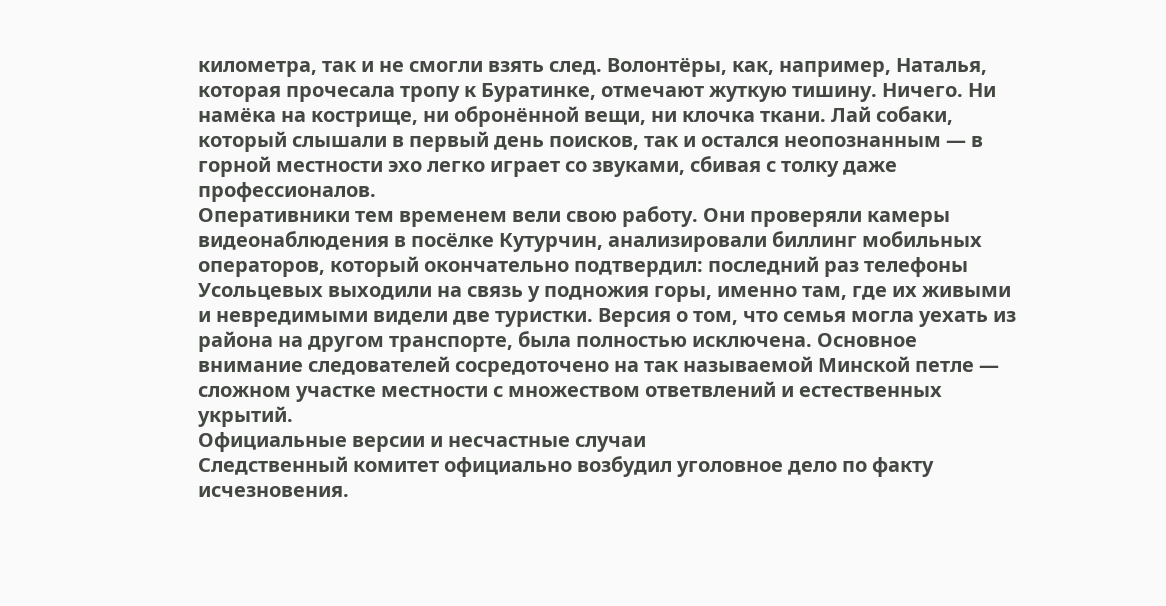километра, так и не смогли взять след. Волонтёры, как, например, Наталья, которая прочесала тропу к Буратинке, отмечают жуткую тишину. Ничего. Ни намёка на кострище, ни обронённой вещи, ни клочка ткани. Лай собаки, который слышали в первый день поисков, так и остался неопознанным — в горной местности эхо легко играет со звуками, сбивая с толку даже профессионалов.
Оперативники тем временем вели свою работу. Они проверяли камеры видеонаблюдения в посёлке Кутурчин, анализировали биллинг мобильных операторов, который окончательно подтвердил: последний раз телефоны Усольцевых выходили на связь у подножия горы, именно там, где их живыми и невредимыми видели две туристки. Версия о том, что семья могла уехать из района на другом транспорте, была полностью исключена. Основное внимание следователей сосредоточено на так называемой Минской петле — сложном участке местности с множеством ответвлений и естественных укрытий.
Официальные версии и несчастные случаи
Следственный комитет официально возбудил уголовное дело по факту исчезновения.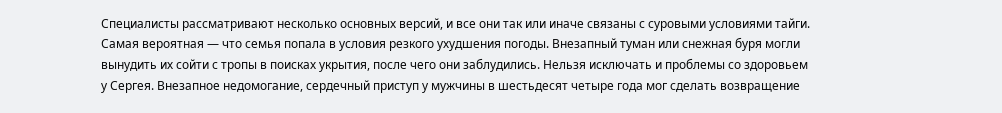Специалисты рассматривают несколько основных версий, и все они так или иначе связаны с суровыми условиями тайги. Самая вероятная — что семья попала в условия резкого ухудшения погоды. Внезапный туман или снежная буря могли вынудить их сойти с тропы в поисках укрытия, после чего они заблудились. Нельзя исключать и проблемы со здоровьем у Сергея. Внезапное недомогание, сердечный приступ у мужчины в шестьдесят четыре года мог сделать возвращение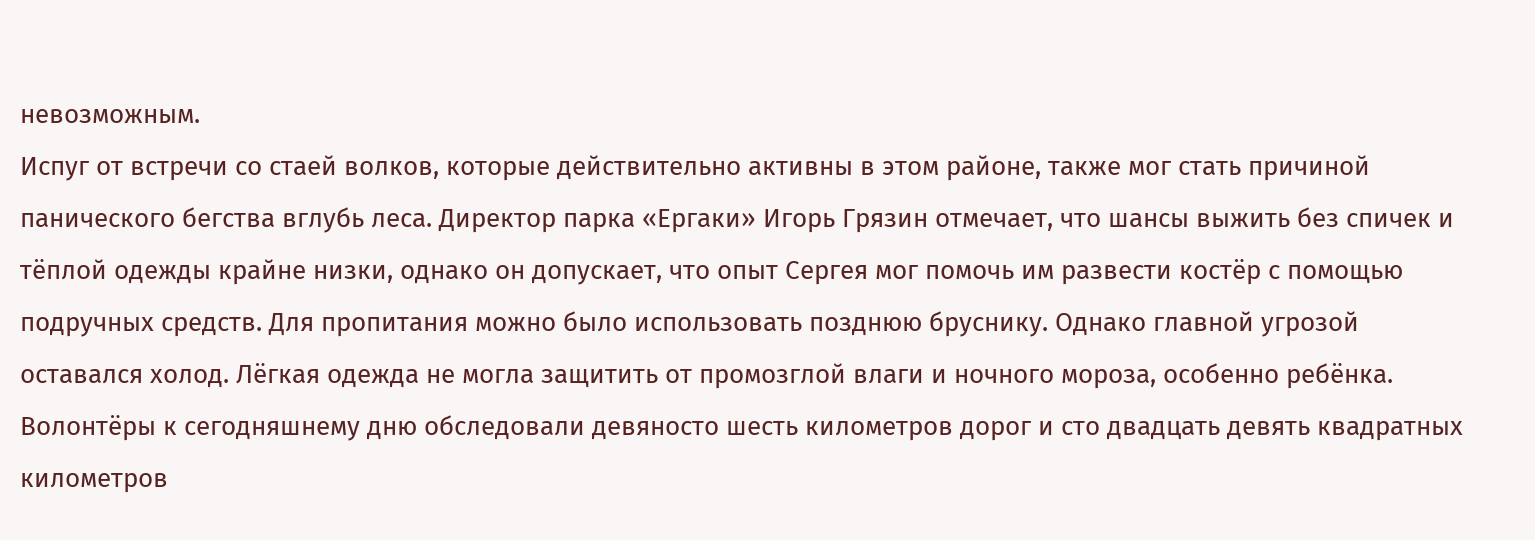невозможным.
Испуг от встречи со стаей волков, которые действительно активны в этом районе, также мог стать причиной панического бегства вглубь леса. Директор парка «Ергаки» Игорь Грязин отмечает, что шансы выжить без спичек и тёплой одежды крайне низки, однако он допускает, что опыт Сергея мог помочь им развести костёр с помощью подручных средств. Для пропитания можно было использовать позднюю бруснику. Однако главной угрозой оставался холод. Лёгкая одежда не могла защитить от промозглой влаги и ночного мороза, особенно ребёнка.
Волонтёры к сегодняшнему дню обследовали девяносто шесть километров дорог и сто двадцать девять квадратных километров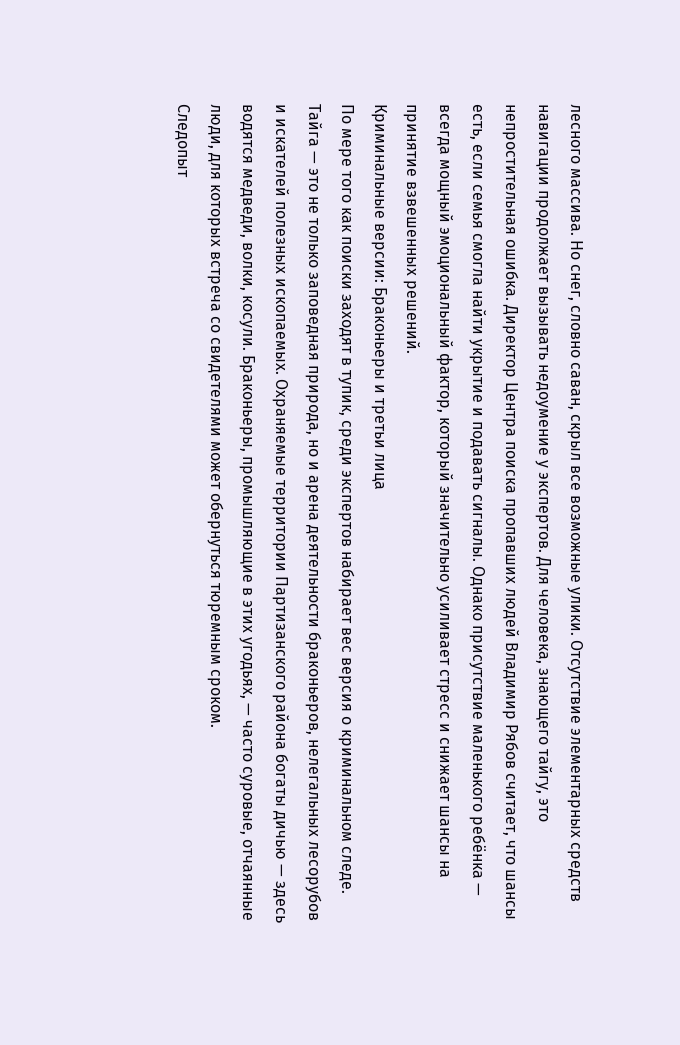лесного массива. Но снег, словно саван, скрыл все возможные улики. Отсутствие элементарных средств навигации продолжает вызывать недоумение у экспертов. Для человека, знающего тайгу, это непростительная ошибка. Директор Центра поиска пропавших людей Владимир Рябов считает, что шансы есть, если семья смогла найти укрытие и подавать сигналы. Однако присутствие маленького ребёнка — всегда мощный эмоциональный фактор, который значительно усиливает стресс и снижает шансы на принятие взвешенных решений.
Криминальные версии: Браконьеры и третьи лица
По мере того как поиски заходят в тупик, среди экспертов набирает вес версия о криминальном следе. Тайга — это не только заповедная природа, но и арена деятельности браконьеров, нелегальных лесорубов и искателей полезных ископаемых. Охраняемые территории Партизанского района богаты дичью — здесь водятся медведи, волки, косули. Браконьеры, промышляющие в этих угодьях, — часто суровые, отчаянные люди, для которых встреча со свидетелями может обернуться тюремным сроком.
Следопыт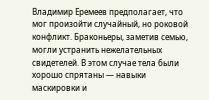Владимир Еремеев предполагает, что мог произойти случайный, но роковой конфликт. Браконьеры, заметив семью, могли устранить нежелательных свидетелей. В этом случае тела были хорошо спрятаны — навыки маскировки и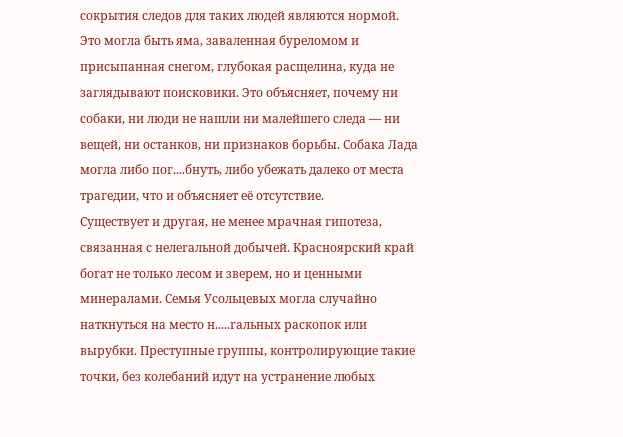сокрытия следов для таких людей являются нормой. Это могла быть яма, заваленная буреломом и присыпанная снегом, глубокая расщелина, куда не заглядывают поисковики. Это объясняет, почему ни собаки, ни люди не нашли ни малейшего следа — ни вещей, ни останков, ни признаков борьбы. Собака Лада могла либо пог....бнуть, либо убежать далеко от места трагедии, что и объясняет её отсутствие.
Существует и другая, не менее мрачная гипотеза, связанная с нелегальной добычей. Красноярский край богат не только лесом и зверем, но и ценными минералами. Семья Усольцевых могла случайно наткнуться на место н.....гальных раскопок или вырубки. Преступные группы, контролирующие такие точки, без колебаний идут на устранение любых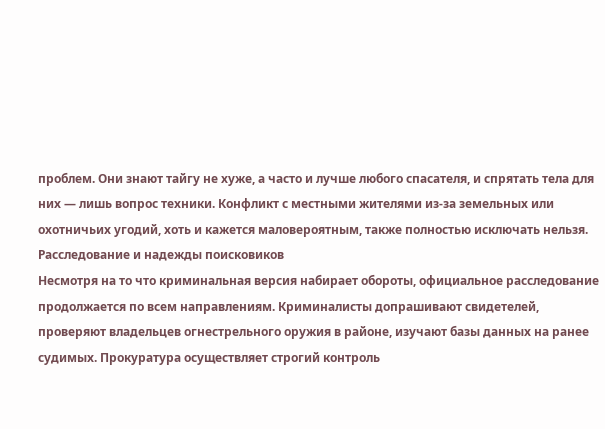проблем. Они знают тайгу не хуже, а часто и лучше любого спасателя, и спрятать тела для них — лишь вопрос техники. Конфликт с местными жителями из-за земельных или охотничьих угодий, хоть и кажется маловероятным, также полностью исключать нельзя.
Расследование и надежды поисковиков
Несмотря на то что криминальная версия набирает обороты, официальное расследование продолжается по всем направлениям. Криминалисты допрашивают свидетелей, проверяют владельцев огнестрельного оружия в районе, изучают базы данных на ранее судимых. Прокуратура осуществляет строгий контроль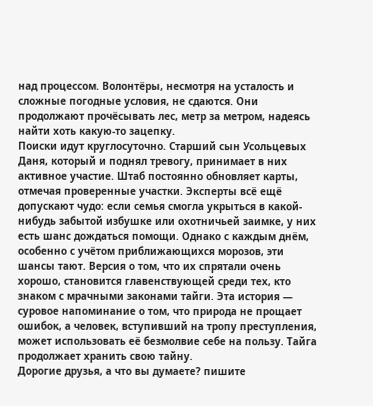над процессом. Волонтёры, несмотря на усталость и сложные погодные условия, не сдаются. Они продолжают прочёсывать лес, метр за метром, надеясь найти хоть какую-то зацепку.
Поиски идут круглосуточно. Старший сын Усольцевых Даня, который и поднял тревогу, принимает в них активное участие. Штаб постоянно обновляет карты, отмечая проверенные участки. Эксперты всё ещё допускают чудо: если семья смогла укрыться в какой-нибудь забытой избушке или охотничьей заимке, у них есть шанс дождаться помощи. Однако с каждым днём, особенно с учётом приближающихся морозов, эти шансы тают. Версия о том, что их спрятали очень хорошо, становится главенствующей среди тех, кто знаком с мрачными законами тайги. Эта история — суровое напоминание о том, что природа не прощает ошибок, а человек, вступивший на тропу преступления, может использовать её безмолвие себе на пользу. Тайга продолжает хранить свою тайну.
Дорогие друзья, а что вы думаете? пишите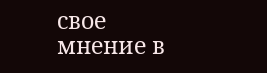свое мнение в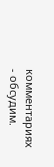комментариях - обсудим.